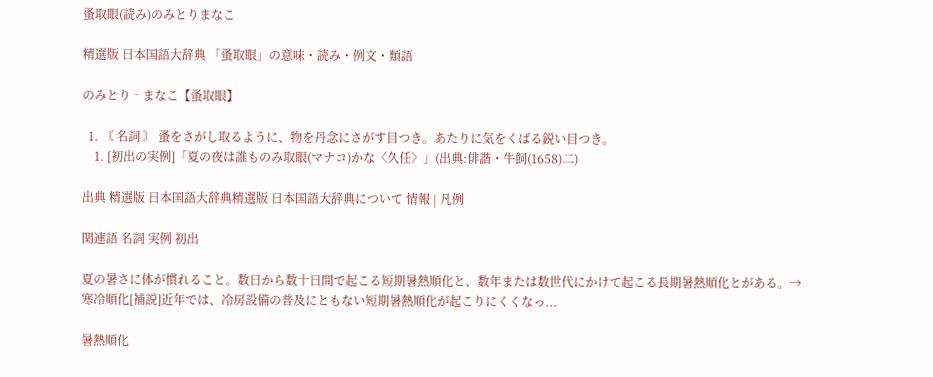蚤取眼(読み)のみとりまなこ

精選版 日本国語大辞典 「蚤取眼」の意味・読み・例文・類語

のみとり‐まなこ【蚤取眼】

  1. 〘 名詞 〙 蚤をさがし取るように、物を丹念にさがす目つき。あたりに気をくばる鋭い目つき。
    1. [初出の実例]「夏の夜は誰ものみ取眼(マナコ)かな〈久任〉」(出典:俳諧・牛飼(1658)二)

出典 精選版 日本国語大辞典精選版 日本国語大辞典について 情報 | 凡例

関連語 名詞 実例 初出

夏の暑さに体が慣れること。数日から数十日間で起こる短期暑熱順化と、数年または数世代にかけて起こる長期暑熱順化とがある。→寒冷順化[補説]近年では、冷房設備の普及にともない短期暑熱順化が起こりにくくなっ...

暑熱順化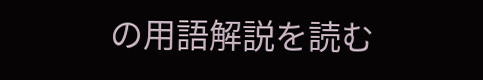の用語解説を読む